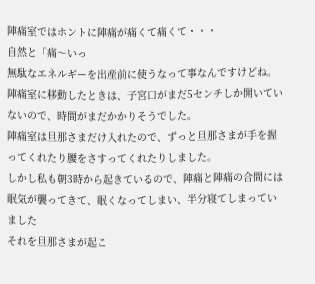陣痛室ではホントに陣痛が痛くて痛くて・・・
自然と「痛〜いっ
無駄なエネルギーを出産前に使うなって事なんですけどね。
陣痛室に移動したときは、子宮口がまだ5センチしか開いていないので、時間がまだかかりそうでした。
陣痛室は旦那さまだけ入れたので、ずっと旦那さまが手を握ってくれたり腰をさすってくれたりしました。
しかし私も朝3時から起きているので、陣痛と陣痛の合間には眠気が襲ってきて、眠くなってしまい、半分寝てしまっていました
それを旦那さまが起こ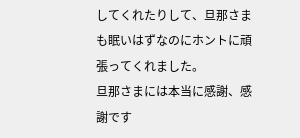してくれたりして、旦那さまも眠いはずなのにホントに頑張ってくれました。
旦那さまには本当に感謝、感謝です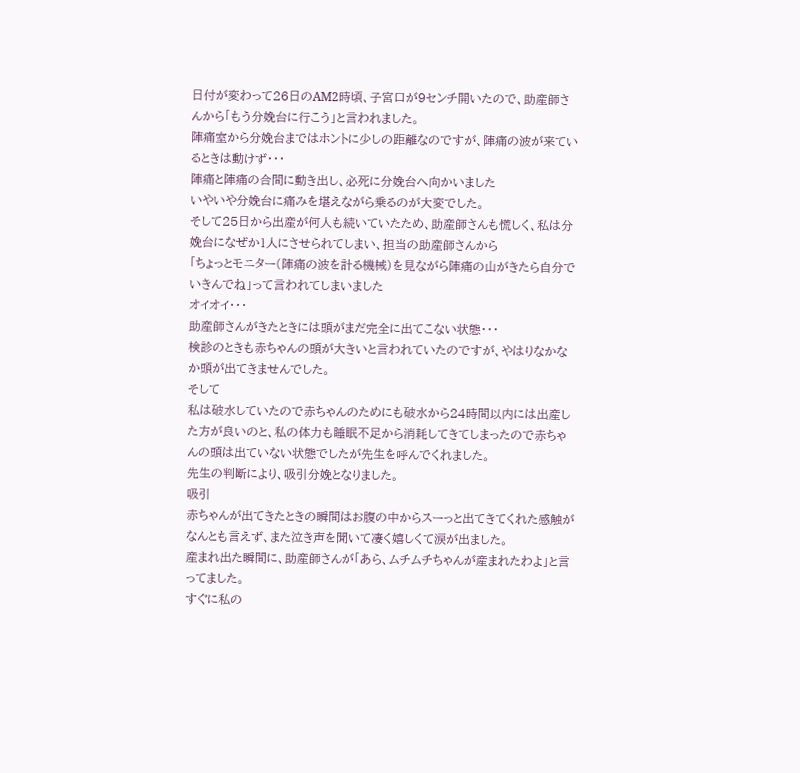日付が変わって26日のAM2時頃、子宮口が9センチ開いたので、助産師さんから「もう分娩台に行こう」と言われました。
陣痛室から分娩台まではホントに少しの距離なのですが、陣痛の波が来ているときは動けず・・・
陣痛と陣痛の合間に動き出し、必死に分娩台へ向かいました
いやいや分娩台に痛みを堪えながら乗るのが大変でした。
そして25日から出産が何人も続いていたため、助産師さんも慌しく、私は分娩台になぜか1人にさせられてしまい、担当の助産師さんから
「ちょっとモニター(陣痛の波を計る機械)を見ながら陣痛の山がきたら自分でいきんでね」って言われてしまいました
オイオイ・・・
助産師さんがきたときには頭がまだ完全に出てこない状態・・・
検診のときも赤ちゃんの頭が大きいと言われていたのですが、やはりなかなか頭が出てきませんでした。
そして
私は破水していたので赤ちゃんのためにも破水から24時間以内には出産した方が良いのと、私の体力も睡眠不足から消耗してきてしまったので赤ちゃんの頭は出ていない状態でしたが先生を呼んでくれました。
先生の判断により、吸引分娩となりました。
吸引
赤ちゃんが出てきたときの瞬間はお腹の中からスーっと出てきてくれた感触がなんとも言えず、また泣き声を聞いて凄く嬉しくて涙が出ました。
産まれ出た瞬間に、助産師さんが「あら、ムチムチちゃんが産まれたわよ」と言ってました。
すぐに私の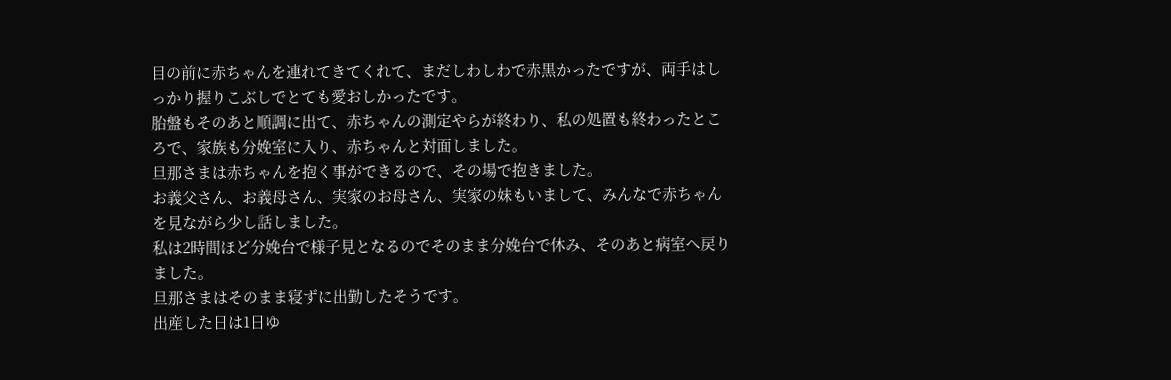目の前に赤ちゃんを連れてきてくれて、まだしわしわで赤黒かったですが、両手はしっかり握りこぶしでとても愛おしかったです。
胎盤もそのあと順調に出て、赤ちゃんの測定やらが終わり、私の処置も終わったところで、家族も分娩室に入り、赤ちゃんと対面しました。
旦那さまは赤ちゃんを抱く事ができるので、その場で抱きました。
お義父さん、お義母さん、実家のお母さん、実家の妹もいまして、みんなで赤ちゃんを見ながら少し話しました。
私は2時間ほど分娩台で様子見となるのでそのまま分娩台で休み、そのあと病室へ戻りました。
旦那さまはそのまま寝ずに出勤したそうです。
出産した日は1日ゆ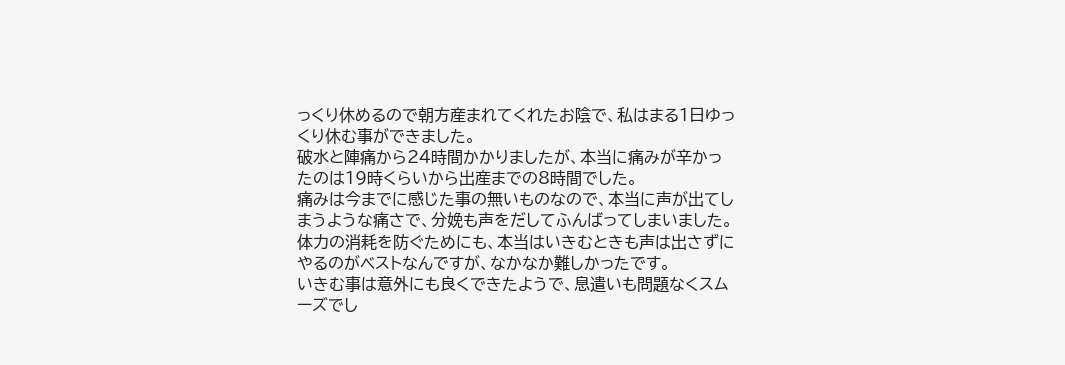っくり休めるので朝方産まれてくれたお陰で、私はまる1日ゆっくり休む事ができました。
破水と陣痛から24時間かかりましたが、本当に痛みが辛かったのは19時くらいから出産までの8時間でした。
痛みは今までに感じた事の無いものなので、本当に声が出てしまうような痛さで、分娩も声をだしてふんばってしまいました。
体力の消耗を防ぐためにも、本当はいきむときも声は出さずにやるのがベストなんですが、なかなか難しかったです。
いきむ事は意外にも良くできたようで、息遣いも問題なくスムーズでし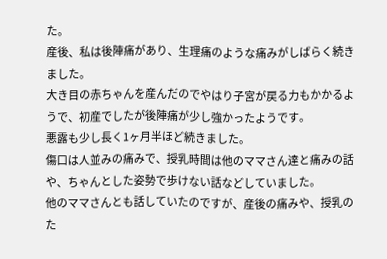た。
産後、私は後陣痛があり、生理痛のような痛みがしばらく続きました。
大き目の赤ちゃんを産んだのでやはり子宮が戻る力もかかるようで、初産でしたが後陣痛が少し強かったようです。
悪露も少し長く1ヶ月半ほど続きました。
傷口は人並みの痛みで、授乳時間は他のママさん達と痛みの話や、ちゃんとした姿勢で歩けない話などしていました。
他のママさんとも話していたのですが、産後の痛みや、授乳のた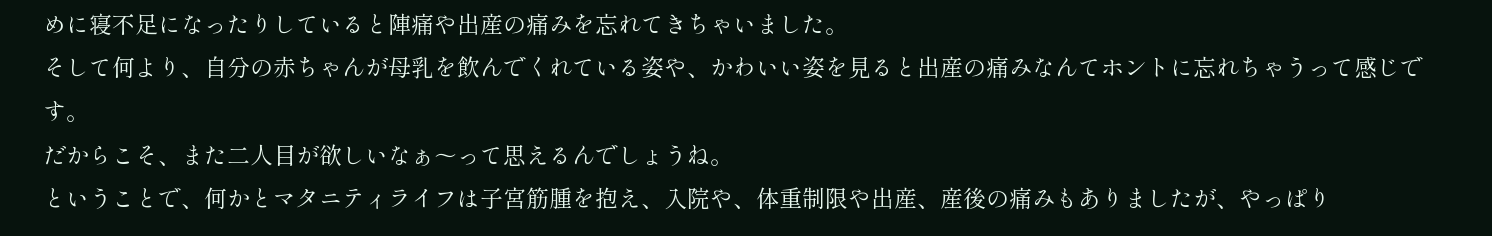めに寝不足になったりしていると陣痛や出産の痛みを忘れてきちゃいました。
そして何より、自分の赤ちゃんが母乳を飲んでくれている姿や、かわいい姿を見ると出産の痛みなんてホントに忘れちゃうって感じです。
だからこそ、また二人目が欲しいなぁ〜って思えるんでしょうね。
ということで、何かとマタニティライフは子宮筋腫を抱え、入院や、体重制限や出産、産後の痛みもありましたが、やっぱり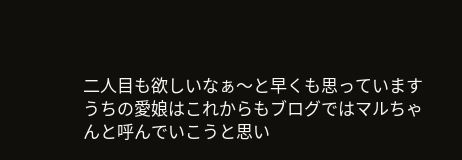二人目も欲しいなぁ〜と早くも思っています
うちの愛娘はこれからもブログではマルちゃんと呼んでいこうと思い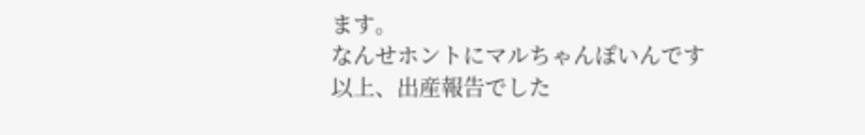ます。
なんせホントにマルちゃんぽいんです
以上、出産報告でした